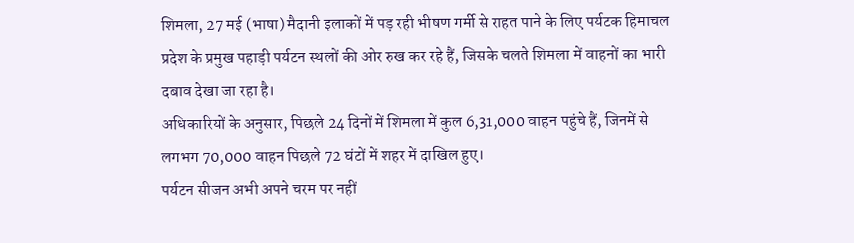शिमला, 27 मई (भाषा) मैदानी इलाकों में पड़ रही भीषण गर्मी से राहत पाने के लिए पर्यटक हिमाचल प्रदेश के प्रमुख पहाड़ी पर्यटन स्थलों की ओर रुख कर रहे हैं, जिसके चलते शिमला में वाहनों का भारी दबाव देखा जा रहा है।
अधिकारियों के अनुसार, पिछले 24 दिनों में शिमला में कुल 6,31,000 वाहन पहुंचे हैं, जिनमें से लगभग 70,000 वाहन पिछले 72 घंटों में शहर में दाखिल हुए।
पर्यटन सीजन अभी अपने चरम पर नहीं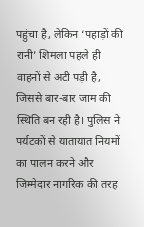पहुंचा है, लेकिन ‘पहाड़ों की रानी’ शिमला पहले ही वाहनों से अटी पड़ी है, जिससे बार-बार जाम की स्थिति बन रही है। पुलिस ने पर्यटकों से यातायात नियमों का पालन करने और जिम्मेदार नागरिक की तरह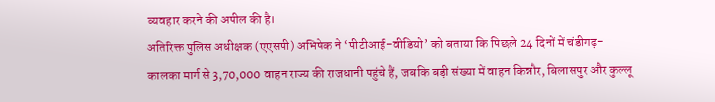व्यवहार करने की अपील की है।
अतिरिक्त पुलिस अधीक्षक (एएसपी) अभिषेक ने ‘पीटीआई-वीडियो’ को बताया कि पिछले 24 दिनों में चंडीगढ़-कालका मार्ग से 3,70,000 वाहन राज्य की राजधानी पहुंचे हैं, जबकि बड़ी संख्या में वाहन किन्नौर, बिलासपुर और कुल्लू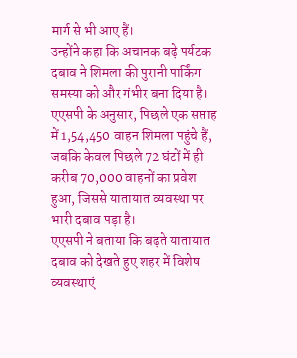मार्ग से भी आए हैं।
उन्होंने कहा कि अचानक बढ़े पर्यटक दबाव ने शिमला की पुरानी पार्किंग समस्या को और गंभीर बना दिया है।
एएसपी के अनुसार, पिछले एक सप्ताह में 1,54,450 वाहन शिमला पहुंचे हैं, जबकि केवल पिछले 72 घंटों में ही करीब 70,000 वाहनों का प्रवेश हुआ, जिससे यातायात व्यवस्था पर भारी दबाव पड़ा है।
एएसपी ने बताया कि बढ़ते यातायात दबाव को देखते हुए शहर में विशेष व्यवस्थाएं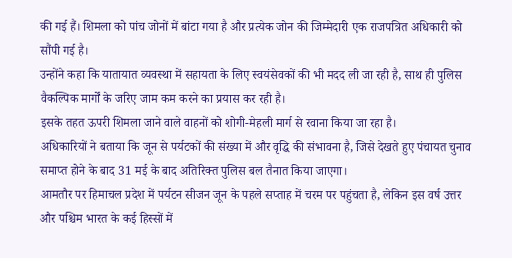की गई हैं। शिमला को पांच जोनों में बांटा गया है और प्रत्येक जोन की जिम्मेदारी एक राजपत्रित अधिकारी को सौंपी गई है।
उन्होंने कहा कि यातायात व्यवस्था में सहायता के लिए स्वयंसेवकों की भी मदद ली जा रही है, साथ ही पुलिस वैकल्पिक मार्गों के जरिए जाम कम करने का प्रयास कर रही है।
इसके तहत ऊपरी शिमला जाने वाले वाहनों को शोगी-मेहली मार्ग से रवाना किया जा रहा है।
अधिकारियों ने बताया कि जून से पर्यटकों की संख्या में और वृद्धि की संभावना है, जिसे देखते हुए पंचायत चुनाव समाप्त होने के बाद 31 मई के बाद अतिरिक्त पुलिस बल तैनात किया जाएगा।
आमतौर पर हिमाचल प्रदेश में पर्यटन सीजन जून के पहले सप्ताह में चरम पर पहुंचता है, लेकिन इस वर्ष उत्तर और पश्चिम भारत के कई हिस्सों में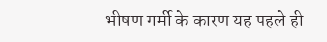भीषण गर्मी के कारण यह पहले ही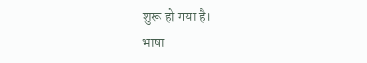शुरू हो गया है।
भाषा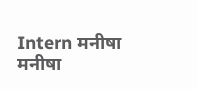Intern मनीषा
मनीषा